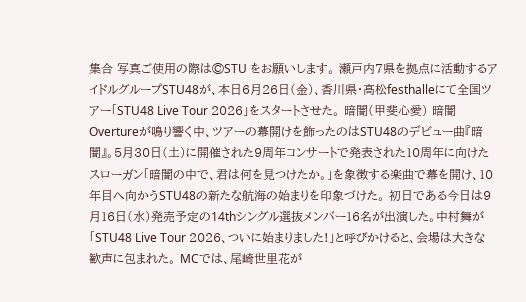集合 写真ご使用の際は©STU をお願いします。 瀬戸内7県を拠点に活動するアイドルグループSTU48が、本日6月26日(金)、香川県・高松festhalleにて全国ツアー「STU48 Live Tour 2026」をスタートさせた。 暗闇(甲斐心愛) 暗闇 Overtureが鳴り響く中、ツアーの幕開けを飾ったのはSTU48のデビュー曲『暗闇』。5月30日(土)に開催された9周年コンサートで発表された10周年に向けたスローガン「暗闇の中で、君は何を見つけたか。」を象徴する楽曲で幕を開け、10年目へ向かうSTU48の新たな航海の始まりを印象づけた。 初日である今日は9月16日(水)発売予定の14thシングル選抜メンバー16名が出演した。中村舞が「STU48 Live Tour 2026、ついに始まりました!」と呼びかけると、会場は大きな歓声に包まれた。 MCでは、尾崎世里花が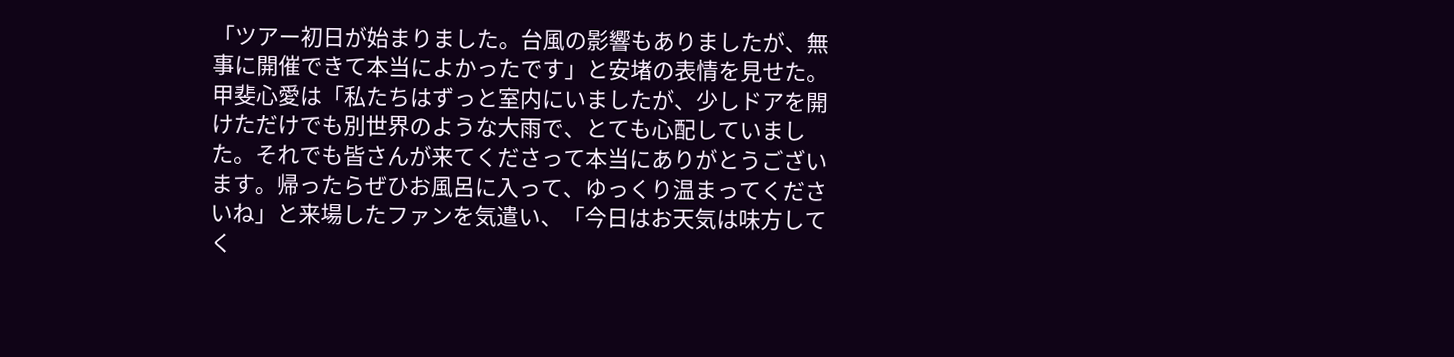「ツアー初日が始まりました。台風の影響もありましたが、無事に開催できて本当によかったです」と安堵の表情を見せた。 甲斐心愛は「私たちはずっと室内にいましたが、少しドアを開けただけでも別世界のような大雨で、とても心配していました。それでも皆さんが来てくださって本当にありがとうございます。帰ったらぜひお風呂に入って、ゆっくり温まってくださいね」と来場したファンを気遣い、「今日はお天気は味方してく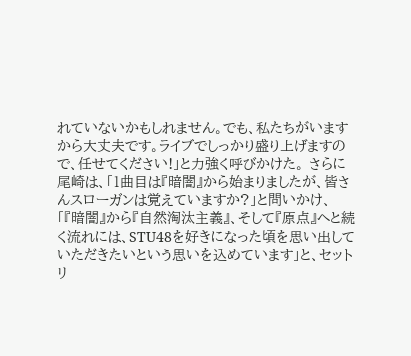れていないかもしれません。でも、私たちがいますから大丈夫です。ライブでしっかり盛り上げますので、任せてください!」と力強く呼びかけた。 さらに尾崎は、「1曲目は『暗闇』から始まりましたが、皆さんスローガンは覚えていますか?」と問いかけ、「『暗闇』から『自然淘汰主義』、そして『原点』へと続く流れには、STU48を好きになった頃を思い出していただきたいという思いを込めています」と、セットリ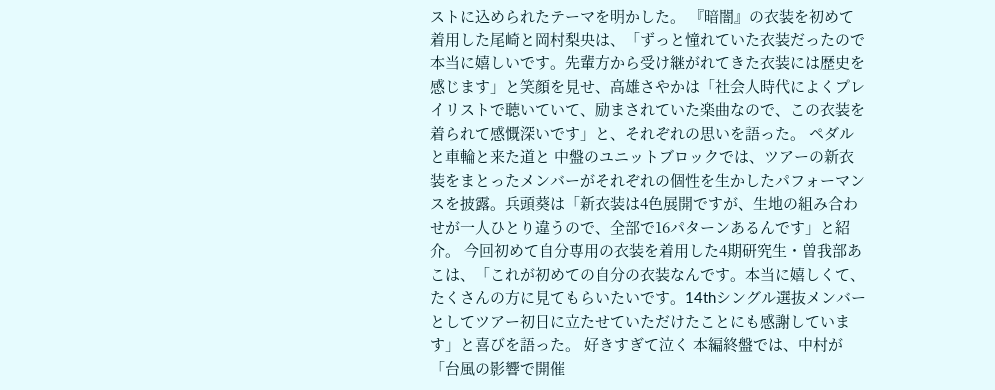ストに込められたテーマを明かした。 『暗闇』の衣装を初めて着用した尾崎と岡村梨央は、「ずっと憧れていた衣装だったので本当に嬉しいです。先輩方から受け継がれてきた衣装には歴史を感じます」と笑顔を見せ、高雄さやかは「社会人時代によくプレイリストで聴いていて、励まされていた楽曲なので、この衣装を着られて感慨深いです」と、それぞれの思いを語った。 ペダルと車輪と来た道と 中盤のユニットブロックでは、ツアーの新衣装をまとったメンバーがそれぞれの個性を生かしたパフォーマンスを披露。兵頭葵は「新衣装は4色展開ですが、生地の組み合わせが一人ひとり違うので、全部で16パターンあるんです」と紹介。 今回初めて自分専用の衣装を着用した4期研究生・曽我部あこは、「これが初めての自分の衣装なんです。本当に嬉しくて、たくさんの方に見てもらいたいです。14thシングル選抜メンバーとしてツアー初日に立たせていただけたことにも感謝しています」と喜びを語った。 好きすぎて泣く 本編終盤では、中村が「台風の影響で開催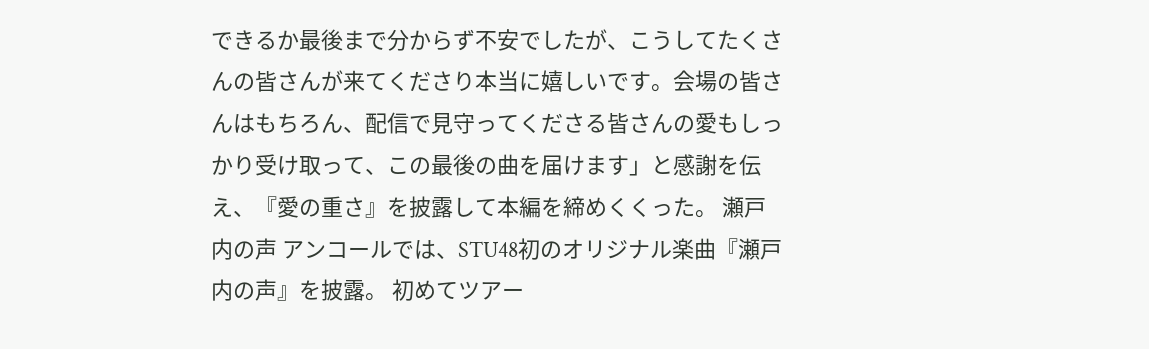できるか最後まで分からず不安でしたが、こうしてたくさんの皆さんが来てくださり本当に嬉しいです。会場の皆さんはもちろん、配信で見守ってくださる皆さんの愛もしっかり受け取って、この最後の曲を届けます」と感謝を伝え、『愛の重さ』を披露して本編を締めくくった。 瀬戸内の声 アンコールでは、STU48初のオリジナル楽曲『瀬戸内の声』を披露。 初めてツアー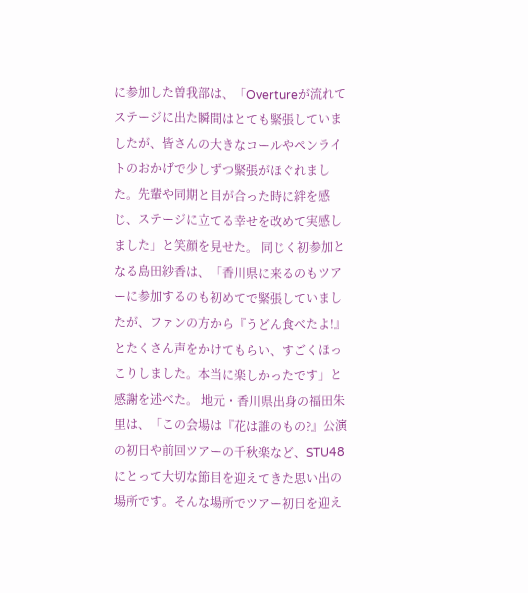に参加した曽我部は、「Overtureが流れてステージに出た瞬間はとても緊張していましたが、皆さんの大きなコールやペンライトのおかげで少しずつ緊張がほぐれました。先輩や同期と目が合った時に絆を感じ、ステージに立てる幸せを改めて実感しました」と笑顔を見せた。 同じく初参加となる島田紗香は、「香川県に来るのもツアーに参加するのも初めてで緊張していましたが、ファンの方から『うどん食べたよ!』とたくさん声をかけてもらい、すごくほっこりしました。本当に楽しかったです」と感謝を述べた。 地元・香川県出身の福田朱里は、「この会場は『花は誰のもの?』公演の初日や前回ツアーの千秋楽など、STU48にとって大切な節目を迎えてきた思い出の場所です。そんな場所でツアー初日を迎え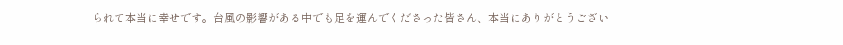られて本当に幸せです。台風の影響がある中でも足を運んでくださった皆さん、本当にありがとうござい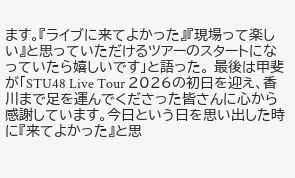ます。『ライブに来てよかった』『現場って楽しい』と思っていただけるツアーのスタートになっていたら嬉しいです」と語った。 最後は甲斐が「STU48 Live Tour 2026の初日を迎え、香川まで足を運んでくださった皆さんに心から感謝しています。今日という日を思い出した時に『来てよかった』と思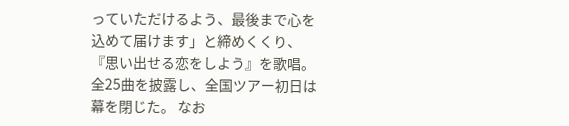っていただけるよう、最後まで心を込めて届けます」と締めくくり、『思い出せる恋をしよう』を歌唱。全25曲を披露し、全国ツアー初日は幕を閉じた。 なお